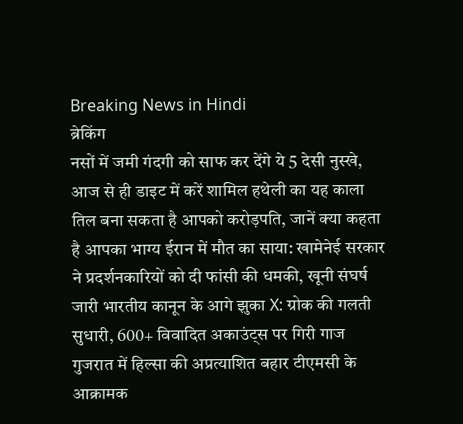Breaking News in Hindi
ब्रेकिंग
नसों में जमी गंदगी को साफ कर देंगे ये 5 देसी नुस्खे, आज से ही डाइट में करें शामिल हथेली का यह काला तिल बना सकता है आपको करोड़पति, जानें क्या कहता है आपका भाग्य ईरान में मौत का साया: खामेनेई सरकार ने प्रदर्शनकारियों को दी फांसी की धमकी, खूनी संघर्ष जारी भारतीय कानून के आगे झुका X: ग्रोक की गलती सुधारी, 600+ विवादित अकाउंट्स पर गिरी गाज गुजरात में हिल्सा की अप्रत्याशित बहार टीएमसी के आक्रामक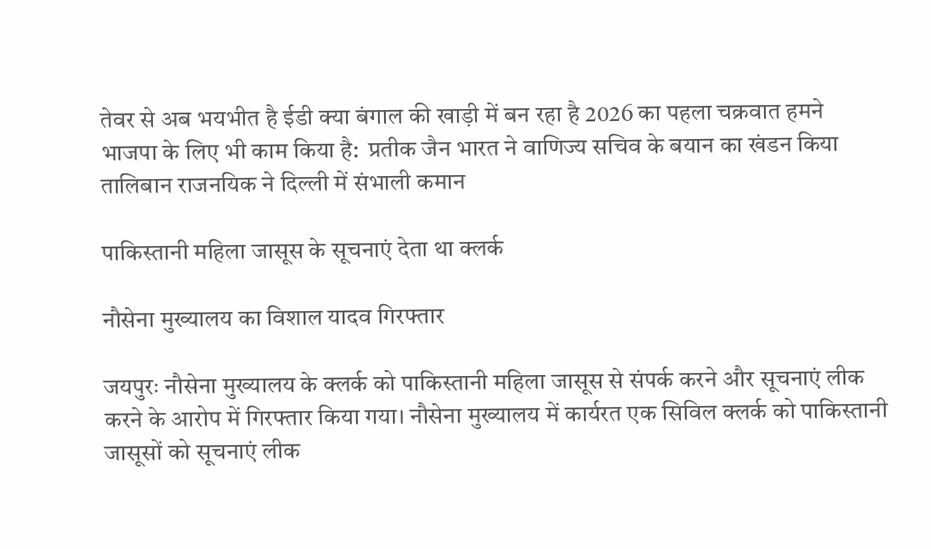तेवर से अब भयभीत है ईडी क्या बंगाल की खाड़ी में बन रहा है 2026 का पहला चक्रवात हमने भाजपा के लिए भी काम किया है:  प्रतीक जैन भारत ने वाणिज्य सचिव के बयान का खंडन किया तालिबान राजनयिक ने दिल्ली में संभाली कमान

पाकिस्तानी महिला जासूस के सूचनाएं देता था क्लर्क

नौसेना मुख्यालय का विशाल यादव गिरफ्तार

जयपुरः नौसेना मुख्यालय के क्लर्क को पाकिस्तानी महिला जासूस से संपर्क करने और सूचनाएं लीक करने के आरोप में गिरफ्तार किया गया। नौसेना मुख्यालय में कार्यरत एक सिविल क्लर्क को पाकिस्तानी जासूसों को सूचनाएं लीक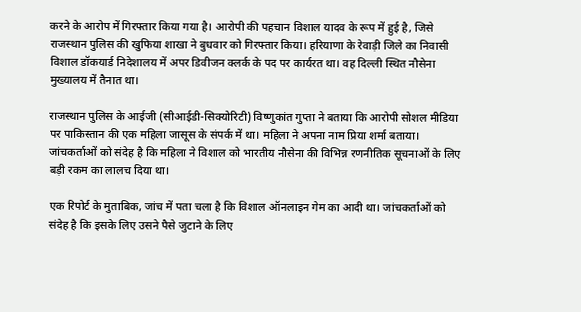करने के आरोप में गिरफ्तार किया गया है। आरोपी की पहचान विशाल यादव के रूप में हुई है, जिसे राजस्थान पुलिस की खुफिया शाखा ने बुधवार को गिरफ्तार किया। हरियाणा के रेवाड़ी जिले का निवासी विशाल डॉकयार्ड निदेशालय में अपर डिवीजन क्लर्क के पद पर कार्यरत था। वह दिल्ली स्थित नौसेना मुख्यालय में तैनात था।

राजस्थान पुलिस के आईजी (सीआईडी-सिक्योरिटी) विष्णुकांत गुप्ता ने बताया कि आरोपी सोशल मीडिया पर पाकिस्तान की एक महिला जासूस के संपर्क में था। महिला ने अपना नाम प्रिया शर्मा बताया। जांचकर्ताओं को संदेह है कि महिला ने विशाल को भारतीय नौसेना की विभिन्न रणनीतिक सूचनाओं के लिए बड़ी रकम का लालच दिया था।

एक रिपोर्ट के मुताबिक, जांच में पता चला है कि विशाल ऑनलाइन गेम का आदी था। जांचकर्ताओं को संदेह है कि इसके लिए उसने पैसे जुटाने के लिए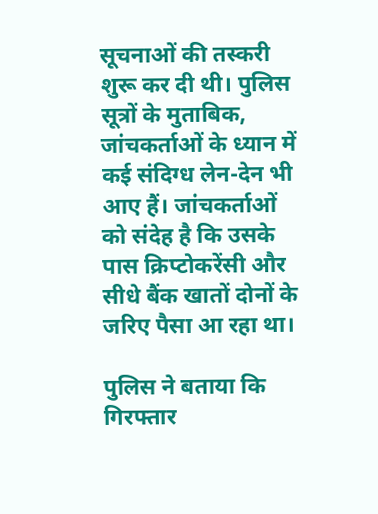सूचनाओं की तस्करी शुरू कर दी थी। पुलिस सूत्रों के मुताबिक, जांचकर्ताओं के ध्यान में कई संदिग्ध लेन-देन भी आए हैं। जांचकर्ताओं को संदेह है कि उसके पास क्रिप्टोकरेंसी और सीधे बैंक खातों दोनों के जरिए पैसा आ रहा था।

पुलिस ने बताया कि गिरफ्तार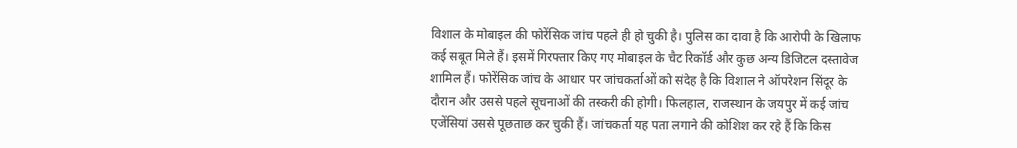विशाल के मोबाइल की फोरेंसिक जांच पहले ही हो चुकी है। पुलिस का दावा है कि आरोपी के खिलाफ कई सबूत मिले हैं। इसमें गिरफ्तार किए गए मोबाइल के चैट रिकॉर्ड और कुछ अन्य डिजिटल दस्तावेज शामिल हैं। फोरेंसिक जांच के आधार पर जांचकर्ताओं को संदेह है कि विशाल ने ऑपरेशन सिंदूर के दौरान और उससे पहले सूचनाओं की तस्करी की होगी। फिलहाल, राजस्थान के जयपुर में कई जांच एजेंसियां उससे पूछताछ कर चुकी हैं। जांचकर्ता यह पता लगाने की कोशिश कर रहे हैं कि किस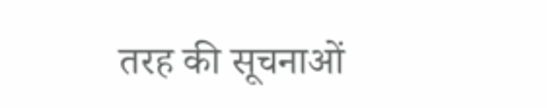तरह की सूचनाओं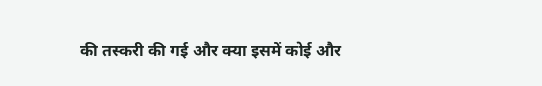की तस्करी की गई और क्या इसमें कोई और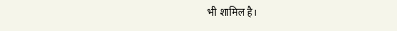भी शामिल है।